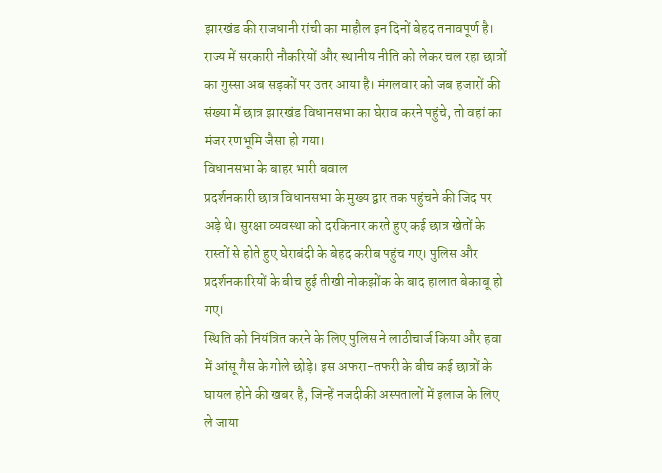झारखंड की राजधानी रांची का माहौल इन दिनों बेहद तनावपूर्ण है। राज्य में सरकारी नौकरियों और स्थानीय नीति को लेकर चल रहा छात्रों का गुस्सा अब सड़कों पर उतर आया है। मंगलवार को जब हजारों की संख्या में छात्र झारखंड विधानसभा का घेराव करने पहुंचे, तो वहां का मंजर रणभूमि जैसा हो गया।
विधानसभा के बाहर भारी बवाल
प्रदर्शनकारी छात्र विधानसभा के मुख्य द्वार तक पहुंचने की जिद पर अड़े थे। सुरक्षा व्यवस्था को दरकिनार करते हुए कई छात्र खेतों के रास्तों से होते हुए घेराबंदी के बेहद करीब पहुंच गए। पुलिस और प्रदर्शनकारियों के बीच हुई तीखी नोकझोंक के बाद हालात बेकाबू हो गए।
स्थिति को नियंत्रित करने के लिए पुलिस ने लाठीचार्ज किया और हवा में आंसू गैस के गोले छोड़े। इस अफरा-तफरी के बीच कई छात्रों के घायल होने की खबर है, जिन्हें नजदीकी अस्पतालों में इलाज के लिए ले जाया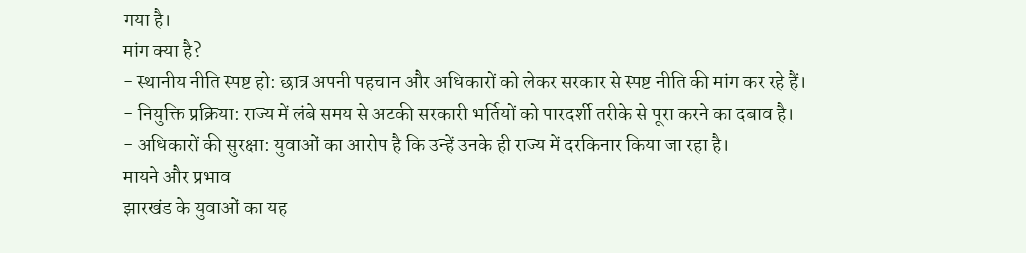गया है।
मांग क्या है?
- स्थानीय नीति स्पष्ट हो: छात्र अपनी पहचान और अधिकारों को लेकर सरकार से स्पष्ट नीति की मांग कर रहे हैं।
- नियुक्ति प्रक्रिया: राज्य में लंबे समय से अटकी सरकारी भर्तियों को पारदर्शी तरीके से पूरा करने का दबाव है।
- अधिकारों की सुरक्षा: युवाओं का आरोप है कि उन्हें उनके ही राज्य में दरकिनार किया जा रहा है।
मायने और प्रभाव
झारखंड के युवाओं का यह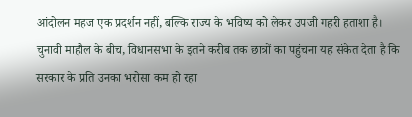आंदोलन महज एक प्रदर्शन नहीं, बल्कि राज्य के भविष्य को लेकर उपजी गहरी हताशा है। चुनावी माहौल के बीच, विधानसभा के इतने करीब तक छात्रों का पहुंचना यह संकेत देता है कि सरकार के प्रति उनका भरोसा कम हो रहा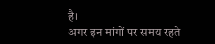है।
अगर इन मांगों पर समय रहते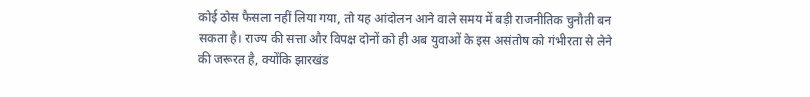कोई ठोस फैसला नहीं लिया गया, तो यह आंदोलन आने वाले समय में बड़ी राजनीतिक चुनौती बन सकता है। राज्य की सत्ता और विपक्ष दोनों को ही अब युवाओं के इस असंतोष को गंभीरता से लेने की जरूरत है, क्योंकि झारखंड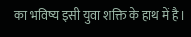का भविष्य इसी युवा शक्ति के हाथ में है।